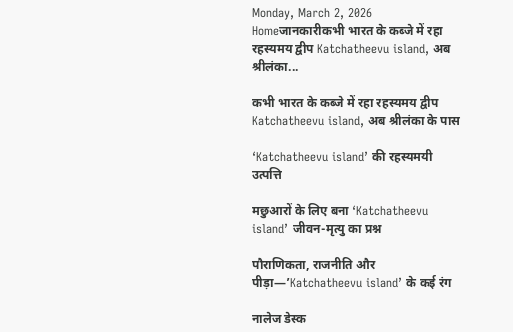Monday, March 2, 2026
Homeजानकारीकभी भारत के कब्जे में रहा रहस्यमय द्वीप Katchatheevu island, अब श्रीलंका...

कभी भारत के कब्जे में रहा रहस्यमय द्वीप Katchatheevu island, अब श्रीलंका के पास

‘Katchatheevu island’ की रहस्यमयी उत्पत्ति

मछुआरों के लिए बना ‘Katchatheevu island’ जीवन-मृत्यु का प्रश्न

पौराणिकता, राजनीति और पीड़ा—’Katchatheevu island’ के कई रंग

नालेज डेस्क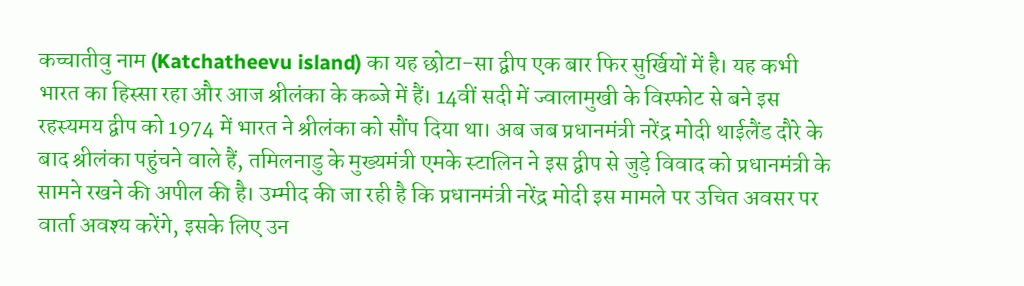कच्चातीवु नाम (Katchatheevu island) का यह छोटा-सा द्वीप एक बार फिर सुर्खियों में है। यह कभी भारत का हिस्सा रहा और आज श्रीलंका के कब्जे में हैं। 14वीं सदी में ज्वालामुखी के विस्फोट से बने इस रहस्यमय द्वीप को 1974 में भारत ने श्रीलंका को सौंप दिया था। अब जब प्रधानमंत्री नरेंद्र मोदी थाईलैंड दौरे के बाद श्रीलंका पहुंचने वाले हैं, तमिलनाडु के मुख्यमंत्री एमके स्टालिन ने इस द्वीप से जुड़े विवाद को प्रधानमंत्री के सामने रखने की अपील की है। उम्मीद की जा रही है कि प्रधानमंत्री नरेंद्र मोदी इस मामले पर उचित अवसर पर वार्ता अवश्य करेंगे, इसके लिए उन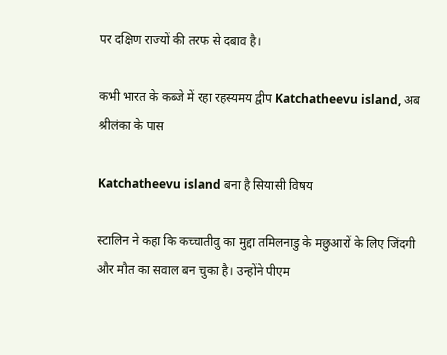पर दक्षिण राज्यों की तरफ से दबाव है।

कभी भारत के कब्जे में रहा रहस्यमय द्वीप Katchatheevu island, अब श्रीलंका के पास

Katchatheevu island बना है सियासी विषय

स्टालिन ने कहा कि कच्चातीवु का मुद्दा तमिलनाडु के मछुआरों के लिए जिंदगी और मौत का सवाल बन चुका है। उन्होंने पीएम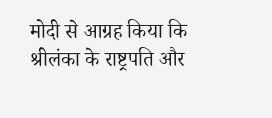मोदी से आग्रह किया कि श्रीलंका के राष्ट्रपति और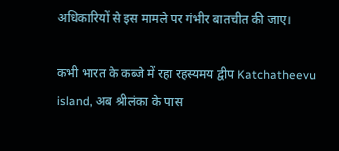अधिकारियों से इस मामले पर गंभीर बातचीत की जाए।

कभी भारत के कब्जे में रहा रहस्यमय द्वीप Katchatheevu island, अब श्रीलंका के पास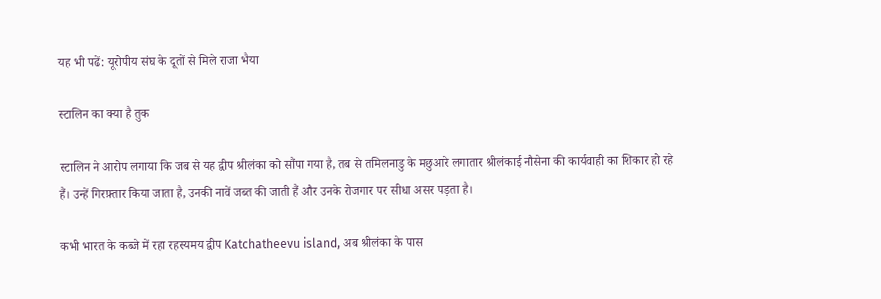यह भी पढें: यूरोपीय संघ के दूतों से मिले राजा भैया

स्टालिन का क्या है तुक

स्टालिन ने आरोप लगाया कि जब से यह द्वीप श्रीलंका को सौंपा गया है, तब से तमिलनाडु के मछुआरे लगातार श्रीलंकाई नौसेना की कार्यवाही का शिकार हो रहे हैं। उन्हें गिरफ़्तार किया जाता है, उनकी नावें जब्त की जाती हैं और उनके रोजगार पर सीधा असर पड़ता है।

कभी भारत के कब्जे में रहा रहस्यमय द्वीप Katchatheevu island, अब श्रीलंका के पास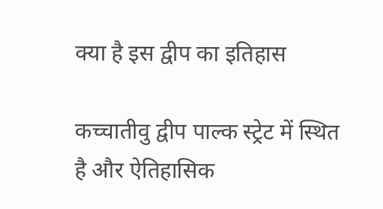क्या है इस द्वीप का इतिहास

कच्चातीवु द्वीप पाल्क स्ट्रेट में स्थित है और ऐतिहासिक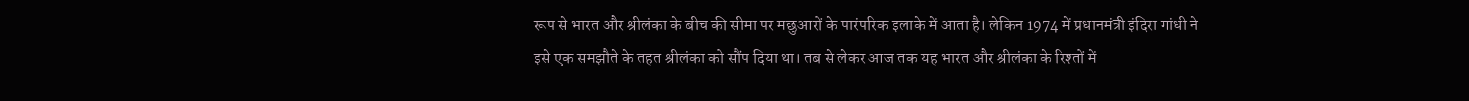रूप से भारत और श्रीलंका के बीच की सीमा पर मछुआरों के पारंपरिक इलाके में आता है। लेकिन 1974 में प्रधानमंत्री इंदिरा गांधी ने इसे एक समझौते के तहत श्रीलंका को सौंप दिया था। तब से लेकर आज तक यह भारत और श्रीलंका के रिश्तों में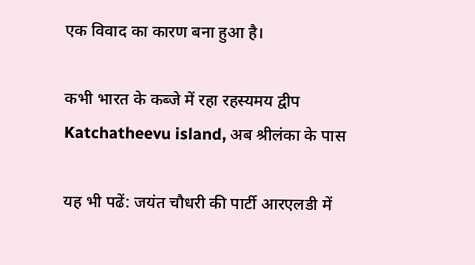एक विवाद का कारण बना हुआ है।

कभी भारत के कब्जे में रहा रहस्यमय द्वीप Katchatheevu island, अब श्रीलंका के पास

यह भी पढें: जयंत चौधरी की पार्टी आरएलडी में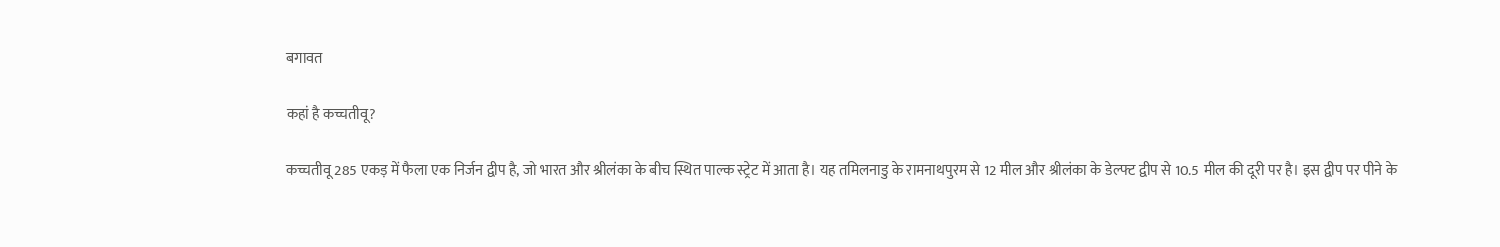बगावत

कहां है कच्चतीवू?

कच्चतीवू 285 एकड़ में फैला एक निर्जन द्वीप है, जो भारत और श्रीलंका के बीच स्थित पाल्क स्ट्रेट में आता है। यह तमिलनाडु के रामनाथपुरम से 12 मील और श्रीलंका के डेल्फ्ट द्वीप से 10.5 मील की दूरी पर है। इस द्वीप पर पीने के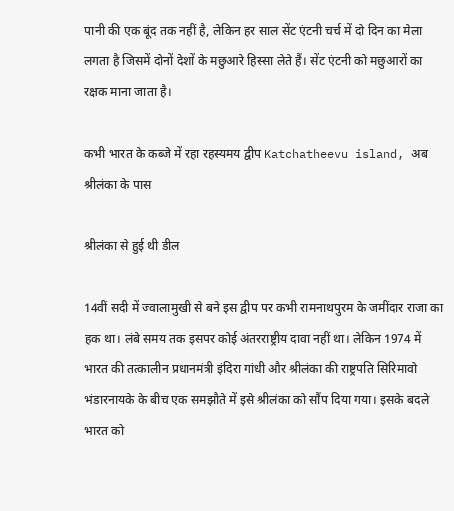पानी की एक बूंद तक नहीं है, लेकिन हर साल सेंट एंटनी चर्च में दो दिन का मेला लगता है जिसमें दोनों देशों के मछुआरे हिस्सा लेते हैं। सेंट एंटनी को मछुआरों का रक्षक माना जाता है।

कभी भारत के कब्जे में रहा रहस्यमय द्वीप Katchatheevu island, अब श्रीलंका के पास

श्रीलंका से हुई थी डील

14वीं सदी में ज्वालामुखी से बने इस द्वीप पर कभी रामनाथपुरम के जमींदार राजा का हक था। लंबे समय तक इसपर कोई अंतरराष्ट्रीय दावा नहीं था। लेकिन 1974 में भारत की तत्कालीन प्रधानमंत्री इंदिरा गांधी और श्रीलंका की राष्ट्रपति सिरिमावो भंडारनायके के बीच एक समझौते में इसे श्रीलंका को सौंप दिया गया। इसके बदले भारत को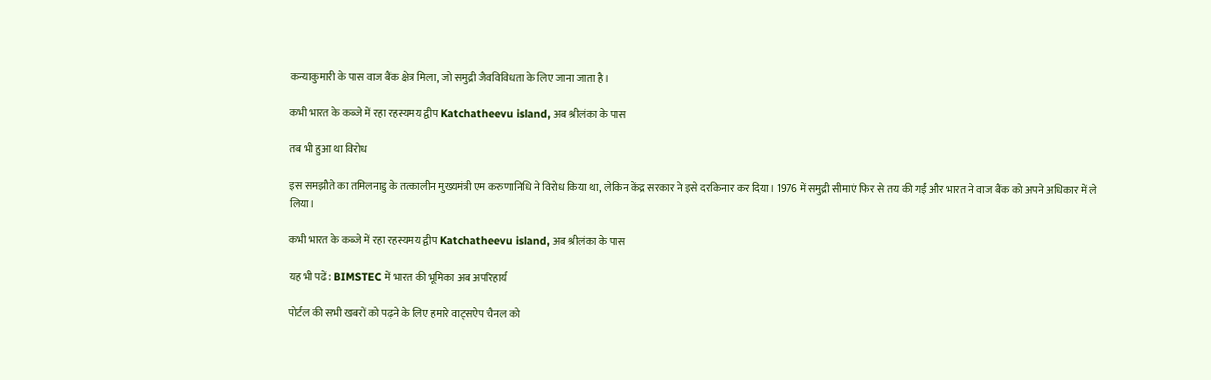कन्याकुमारी के पास वाज बैंक क्षेत्र मिला, जो समुद्री जैवविविधता के लिए जाना जाता है।

कभी भारत के कब्जे में रहा रहस्यमय द्वीप Katchatheevu island, अब श्रीलंका के पास

तब भी हुआ था विरोध

इस समझौते का तमिलनाडु के तत्कालीन मुख्यमंत्री एम करुणानिधि ने विरोध किया था, लेकिन केंद्र सरकार ने इसे दरकिनार कर दिया। 1976 में समुद्री सीमाएं फिर से तय की गईं और भारत ने वाज बैंक को अपने अधिकार में ले लिया।

कभी भारत के कब्जे में रहा रहस्यमय द्वीप Katchatheevu island, अब श्रीलंका के पास

यह भी पढें: BIMSTEC में भारत की भूमिका अब अपरिहार्य

पोर्टल की सभी खबरों को पढ़ने के लिए हमारे वाट्सऐप चैनल को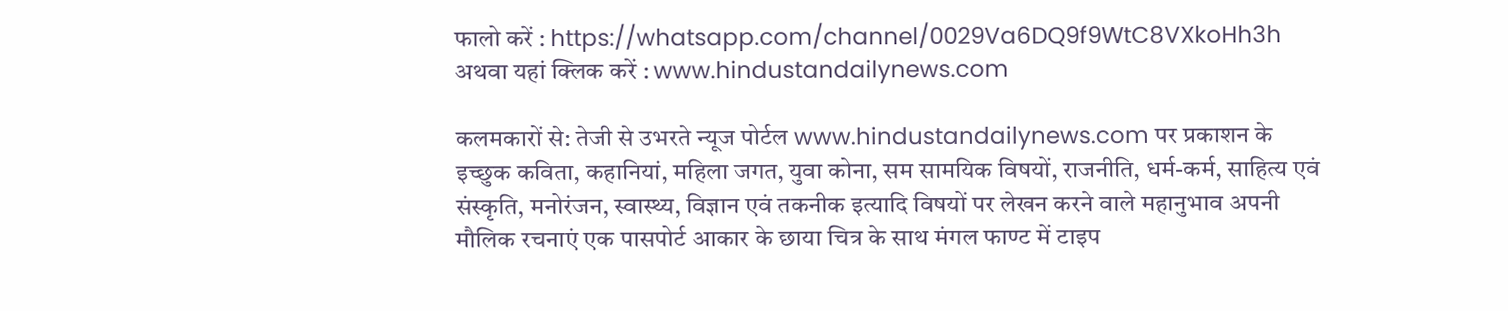फालो करें : https://whatsapp.com/channel/0029Va6DQ9f9WtC8VXkoHh3h अथवा यहां क्लिक करें : www.hindustandailynews.com

कलमकारों से: तेजी से उभरते न्यूज पोर्टल www.hindustandailynews.com पर प्रकाशन के इच्छुक कविता, कहानियां, महिला जगत, युवा कोना, सम सामयिक विषयों, राजनीति, धर्म-कर्म, साहित्य एवं संस्कृति, मनोरंजन, स्वास्थ्य, विज्ञान एवं तकनीक इत्यादि विषयों पर लेखन करने वाले महानुभाव अपनी मौलिक रचनाएं एक पासपोर्ट आकार के छाया चित्र के साथ मंगल फाण्ट में टाइप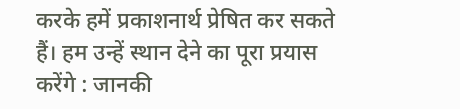करके हमें प्रकाशनार्थ प्रेषित कर सकते हैं। हम उन्हें स्थान देने का पूरा प्रयास करेंगे : जानकी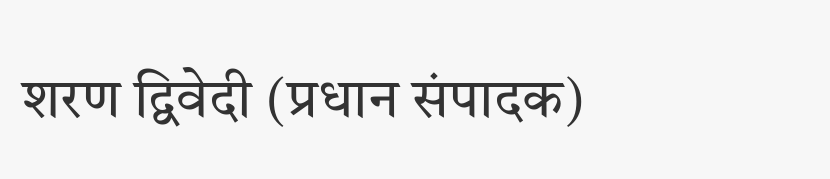शरण द्विवेदी (प्रधान संपादक)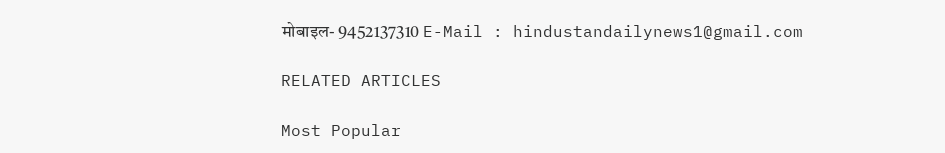मोबाइल- 9452137310 E-Mail : hindustandailynews1@gmail.com

RELATED ARTICLES

Most Popular